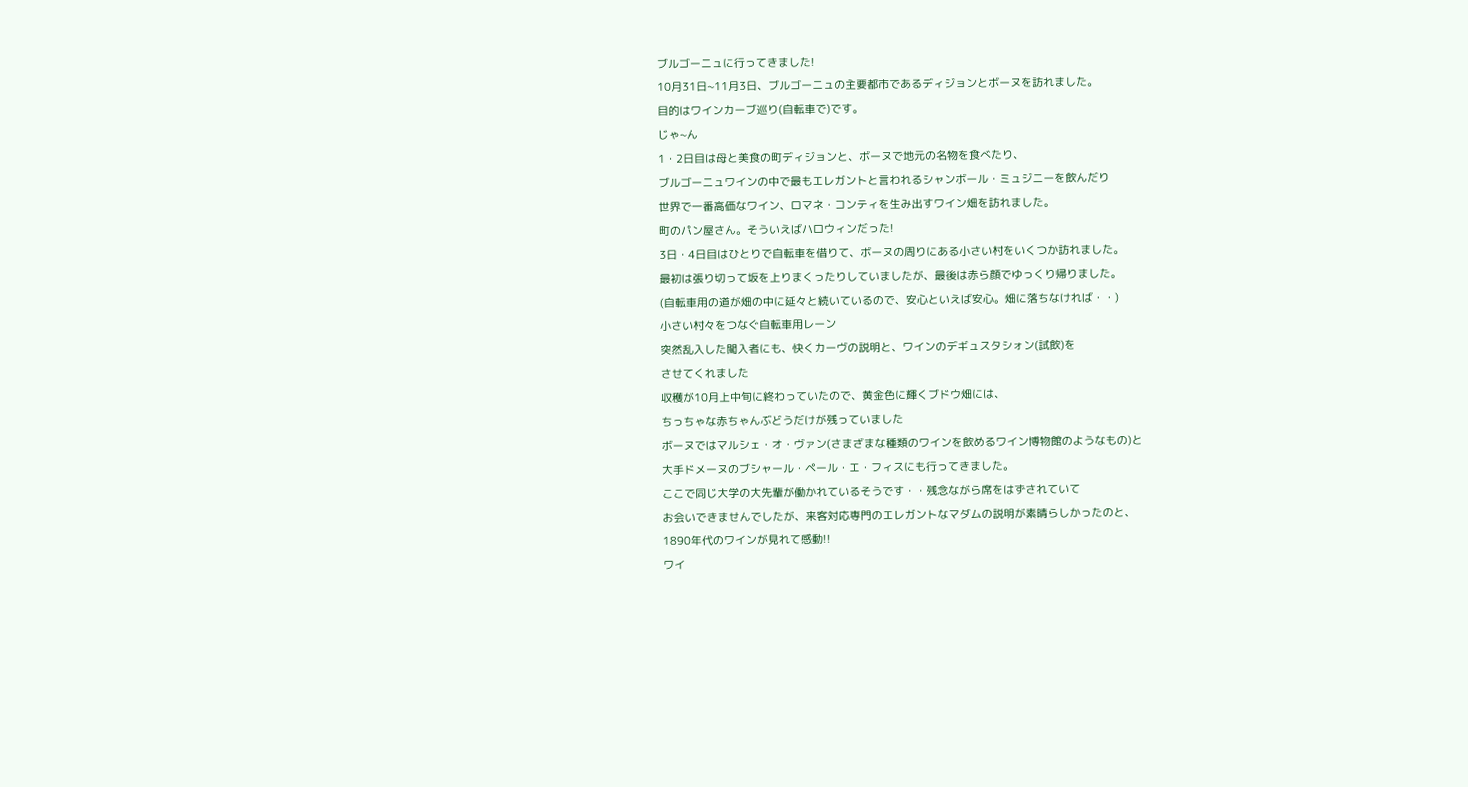ブルゴーニュに行ってきました!
10月31日~11月3日、ブルゴーニュの主要都市であるディジョンとボーヌを訪れました。
目的はワインカーブ巡り(自転車で)です。
じゃ~ん
1・2日目は母と美食の町ディジョンと、ボーヌで地元の名物を食べたり、
ブルゴーニュワインの中で最もエレガントと言われるシャンボール・ミュジニーを飲んだり
世界で一番高価なワイン、ロマネ・コンティを生み出すワイン畑を訪れました。
町のパン屋さん。そういえばハロウィンだった!
3日・4日目はひとりで自転車を借りて、ボーヌの周りにある小さい村をいくつか訪れました。
最初は張り切って坂を上りまくったりしていましたが、最後は赤ら顔でゆっくり帰りました。
(自転車用の道が畑の中に延々と続いているので、安心といえば安心。畑に落ちなければ・・)
小さい村々をつなぐ自転車用レーン
突然乱入した闖入者にも、快くカーヴの説明と、ワインのデギュスタシォン(試飲)を
させてくれました
収穫が10月上中旬に終わっていたので、黄金色に輝くブドウ畑には、
ちっちゃな赤ちゃんぶどうだけが残っていました
ボーヌではマルシェ・オ・ヴァン(さまざまな種類のワインを飲めるワイン博物館のようなもの)と
大手ドメーヌのブシャール・ペール・エ・フィスにも行ってきました。
ここで同じ大学の大先輩が働かれているそうです・・残念ながら席をはずされていて
お会いできませんでしたが、来客対応専門のエレガントなマダムの説明が素晴らしかったのと、
1890年代のワインが見れて感動!!
ワイ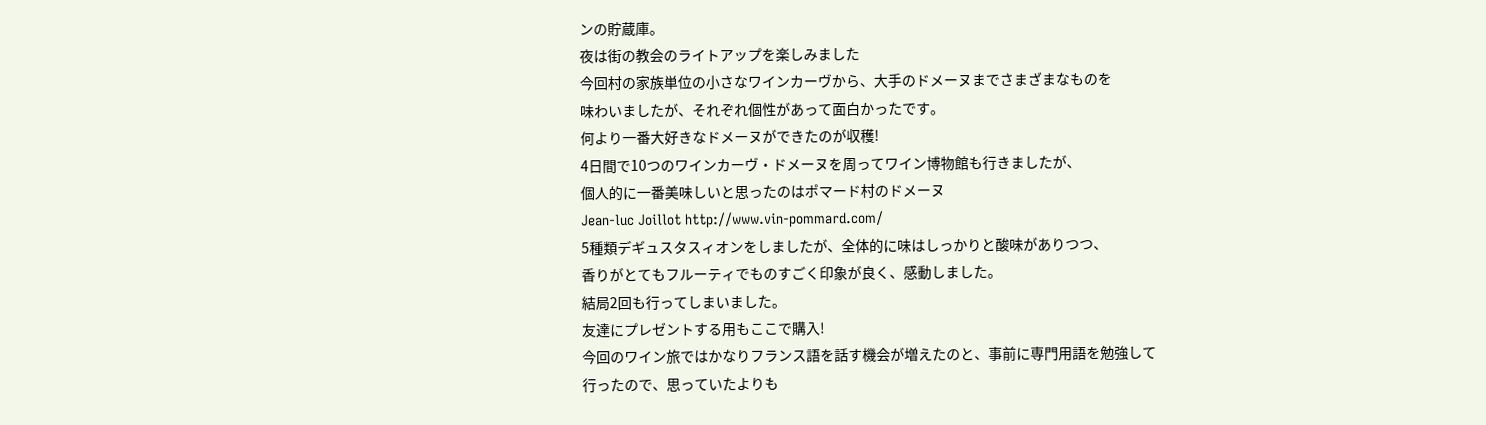ンの貯蔵庫。
夜は街の教会のライトアップを楽しみました
今回村の家族単位の小さなワインカーヴから、大手のドメーヌまでさまざまなものを
味わいましたが、それぞれ個性があって面白かったです。
何より一番大好きなドメーヌができたのが収穫!
4日間で10つのワインカーヴ・ドメーヌを周ってワイン博物館も行きましたが、
個人的に一番美味しいと思ったのはポマード村のドメーヌ
Jean-luc Joillot http://www.vin-pommard.com/
5種類デギュスタスィオンをしましたが、全体的に味はしっかりと酸味がありつつ、
香りがとてもフルーティでものすごく印象が良く、感動しました。
結局2回も行ってしまいました。
友達にプレゼントする用もここで購入!
今回のワイン旅ではかなりフランス語を話す機会が増えたのと、事前に専門用語を勉強して
行ったので、思っていたよりも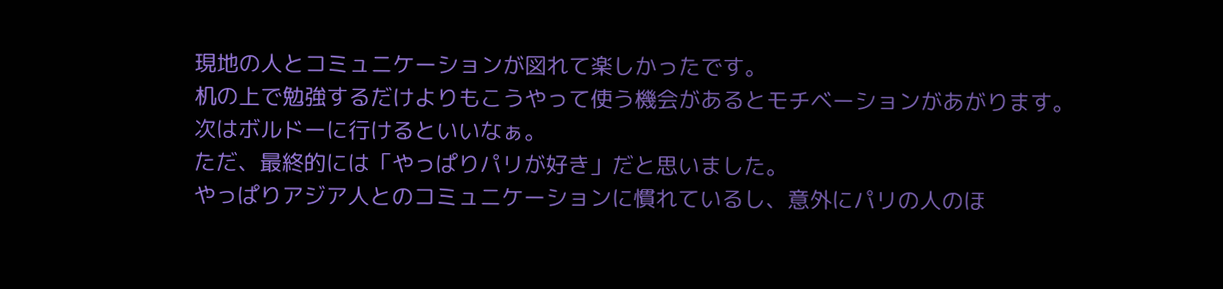現地の人とコミュニケーションが図れて楽しかったです。
机の上で勉強するだけよりもこうやって使う機会があるとモチベーションがあがります。
次はボルドーに行けるといいなぁ。
ただ、最終的には「やっぱりパリが好き」だと思いました。
やっぱりアジア人とのコミュニケーションに慣れているし、意外にパリの人のほ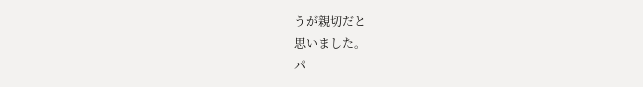うが親切だと
思いました。
パ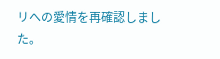リへの愛情を再確認しました。